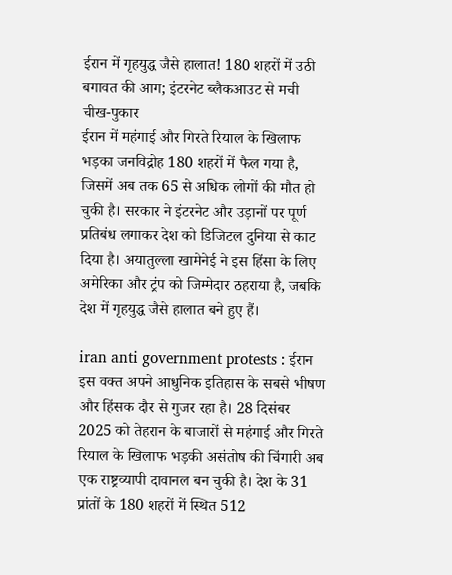ईरान में गृहयुद्ध जैसे हालात! 180 शहरों में उठी बगावत की आग; इंटरनेट ब्लैकआउट से मची चीख-पुकार
ईरान में महंगाई और गिरते रियाल के खिलाफ भड़का जनविद्रोह 180 शहरों में फैल गया है, जिसमें अब तक 65 से अधिक लोगों की मौत हो चुकी है। सरकार ने इंटरनेट और उड़ानों पर पूर्ण प्रतिबंध लगाकर देश को डिजिटल दुनिया से काट दिया है। अयातुल्ला खामेनेई ने इस हिंसा के लिए अमेरिका और ट्रंप को जिम्मेदार ठहराया है, जबकि देश में गृहयुद्ध जैसे हालात बने हुए हैं।

iran anti government protests : ईरान इस वक्त अपने आधुनिक इतिहास के सबसे भीषण और हिंसक दौर से गुजर रहा है। 28 दिसंबर 2025 को तेहरान के बाजारों से महंगाई और गिरते रियाल के खिलाफ भड़की असंतोष की चिंगारी अब एक राष्ट्रव्यापी दावानल बन चुकी है। देश के 31 प्रांतों के 180 शहरों में स्थित 512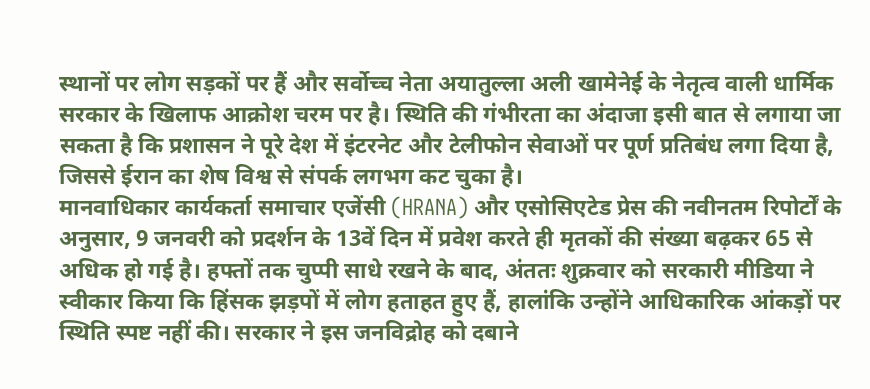स्थानों पर लोग सड़कों पर हैं और सर्वोच्च नेता अयातुल्ला अली खामेनेई के नेतृत्व वाली धार्मिक सरकार के खिलाफ आक्रोश चरम पर है। स्थिति की गंभीरता का अंदाजा इसी बात से लगाया जा सकता है कि प्रशासन ने पूरे देश में इंटरनेट और टेलीफोन सेवाओं पर पूर्ण प्रतिबंध लगा दिया है, जिससे ईरान का शेष विश्व से संपर्क लगभग कट चुका है।
मानवाधिकार कार्यकर्ता समाचार एजेंसी (HRANA) और एसोसिएटेड प्रेस की नवीनतम रिपोर्टों के अनुसार, 9 जनवरी को प्रदर्शन के 13वें दिन में प्रवेश करते ही मृतकों की संख्या बढ़कर 65 से अधिक हो गई है। हफ्तों तक चुप्पी साधे रखने के बाद, अंततः शुक्रवार को सरकारी मीडिया ने स्वीकार किया कि हिंसक झड़पों में लोग हताहत हुए हैं, हालांकि उन्होंने आधिकारिक आंकड़ों पर स्थिति स्पष्ट नहीं की। सरकार ने इस जनविद्रोह को दबाने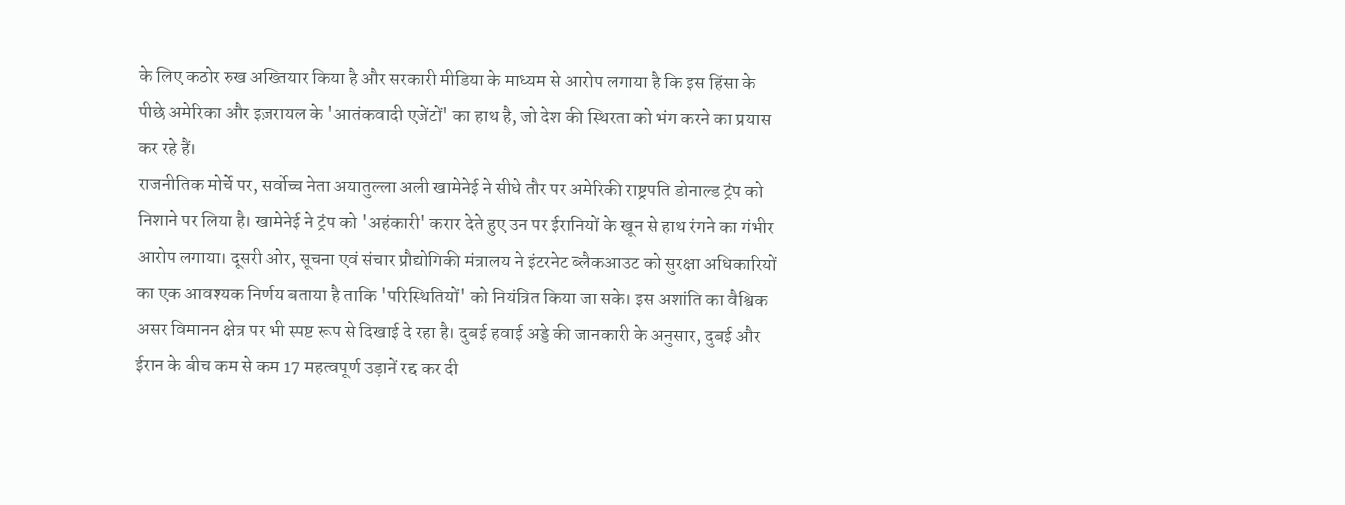के लिए कठोर रुख अख्तियार किया है और सरकारी मीडिया के माध्यम से आरोप लगाया है कि इस हिंसा के पीछे अमेरिका और इज़रायल के 'आतंकवादी एजेंटों' का हाथ है, जो देश की स्थिरता को भंग करने का प्रयास कर रहे हैं।
राजनीतिक मोर्चे पर, सर्वोच्च नेता अयातुल्ला अली खामेनेई ने सीधे तौर पर अमेरिकी राष्ट्रपति डोनाल्ड ट्रंप को निशाने पर लिया है। खामेनेई ने ट्रंप को 'अहंकारी' करार देते हुए उन पर ईरानियों के खून से हाथ रंगने का गंभीर आरोप लगाया। दूसरी ओर, सूचना एवं संचार प्रौद्योगिकी मंत्रालय ने इंटरनेट ब्लैकआउट को सुरक्षा अधिकारियों का एक आवश्यक निर्णय बताया है ताकि 'परिस्थितियों' को नियंत्रित किया जा सके। इस अशांति का वैश्विक असर विमानन क्षेत्र पर भी स्पष्ट रूप से दिखाई दे रहा है। दुबई हवाई अड्डे की जानकारी के अनुसार, दुबई और ईरान के बीच कम से कम 17 महत्वपूर्ण उड़ानें रद्द कर दी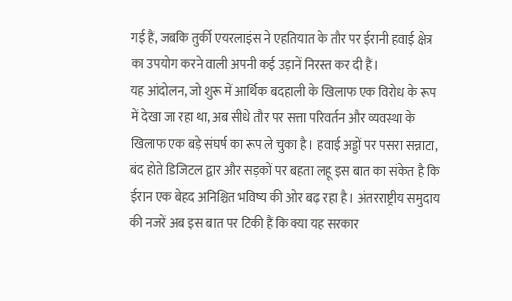गई हैं, जबकि तुर्की एयरलाइंस ने एहतियात के तौर पर ईरानी हवाई क्षेत्र का उपयोग करने वाली अपनी कई उड़ानें निरस्त कर दी हैं।
यह आंदोलन, जो शुरू में आर्थिक बदहाली के खिलाफ एक विरोध के रूप में देखा जा रहा था, अब सीधे तौर पर सत्ता परिवर्तन और व्यवस्था के खिलाफ एक बड़े संघर्ष का रूप ले चुका है। हवाई अड्डों पर पसरा सन्नाटा, बंद होते डिजिटल द्वार और सड़कों पर बहता लहू इस बात का संकेत है कि ईरान एक बेहद अनिश्चित भविष्य की ओर बढ़ रहा है। अंतरराष्ट्रीय समुदाय की नजरें अब इस बात पर टिकी हैं कि क्या यह सरकार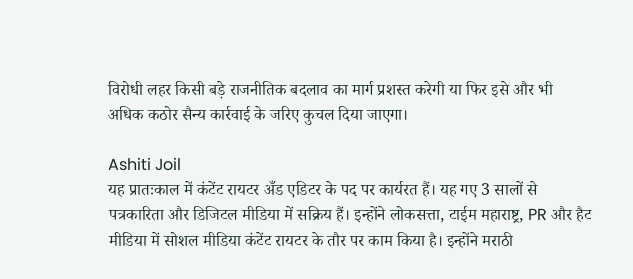विरोधी लहर किसी बड़े राजनीतिक बदलाव का मार्ग प्रशस्त करेगी या फिर इसे और भी अधिक कठोर सैन्य कार्रवाई के जरिए कुचल दिया जाएगा।

Ashiti Joil
यह प्रातःकाल में कंटेंट रायटर अँड एडिटर के पद पर कार्यरत हैं। यह गए 3 सालों से पत्रकारिता और डिजिटल मीडिया में सक्रिय हैं। इन्होंने लोकसत्ता, टाईम महाराष्ट्र, PR और हैट मीडिया में सोशल मीडिया कंटेंट रायटर के तौर पर काम किया है। इन्होंने मराठी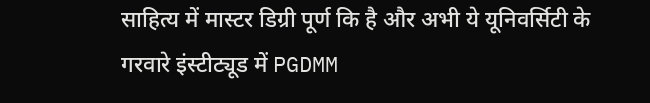साहित्य में मास्टर डिग्री पूर्ण कि है और अभी ये यूनिवर्सिटी के गरवारे इंस्टीट्यूड में PGDMM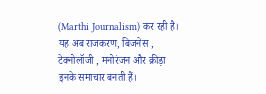(Marthi Journalism) कर रही है। यह अब राजकरण, बिजनेस , टेक्नोलॉजी , मनोरंजन और क्रीड़ा इनके समाचार बनती हैं।